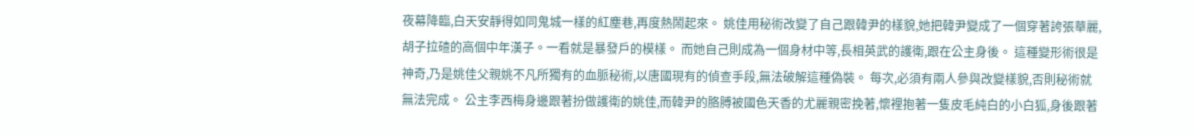夜幕降臨,白天安靜得如同鬼城一樣的紅塵巷,再度熱鬧起來。 姚佳用秘術改變了自己跟韓尹的樣貌,她把韓尹變成了一個穿著誇張華麗,胡子拉碴的高個中年漢子。一看就是暴發戶的模樣。 而她自己則成為一個身材中等,長相英武的護衛,跟在公主身後。 這種變形術很是神奇,乃是姚佳父親姚不凡所獨有的血脈秘術,以唐國現有的偵查手段,無法破解這種偽裝。 每次,必須有兩人參與改變樣貌,否則秘術就無法完成。 公主李西梅身邊跟著扮做護衛的姚佳,而韓尹的胳膊被國色天香的尤麗親密挽著,懷裡抱著一隻皮毛純白的小白狐,身後跟著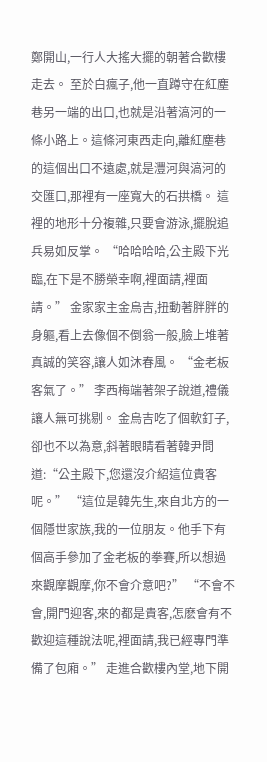鄭開山,一行人大搖大擺的朝著合歡樓走去。 至於白瘋子,他一直蹲守在紅塵巷另一端的出口,也就是沿著滈河的一條小路上。這條河東西走向,離紅塵巷的這個出口不遠處,就是灃河與滈河的交匯口,那裡有一座寬大的石拱橋。 這裡的地形十分複雜,只要會游泳,擺脫追兵易如反掌。 “哈哈哈哈,公主殿下光臨,在下是不勝榮幸啊,裡面請,裡面請。” 金家家主金烏吉,扭動著胖胖的身軀,看上去像個不倒翁一般,臉上堆著真誠的笑容,讓人如沐春風。 “金老板客氣了。” 李西梅端著架子說道,禮儀讓人無可挑剔。 金烏吉吃了個軟釘子,卻也不以為意,斜著眼睛看著韓尹問道:“公主殿下,您還沒介紹這位貴客呢。” “這位是韓先生,來自北方的一個隱世家族,我的一位朋友。他手下有個高手參加了金老板的拳賽,所以想過來觀摩觀摩,你不會介意吧?” “不會不會,開門迎客,來的都是貴客,怎麽會有不歡迎這種說法呢,裡面請,我已經專門準備了包廂。” 走進合歡樓內堂,地下開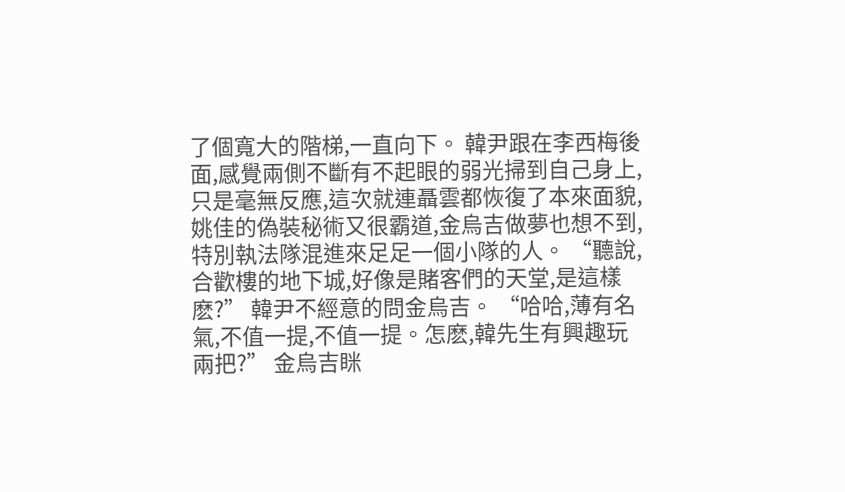了個寬大的階梯,一直向下。 韓尹跟在李西梅後面,感覺兩側不斷有不起眼的弱光掃到自己身上,只是毫無反應,這次就連聶雲都恢復了本來面貌,姚佳的偽裝秘術又很霸道,金烏吉做夢也想不到,特別執法隊混進來足足一個小隊的人。 “聽說,合歡樓的地下城,好像是賭客們的天堂,是這樣麽?” 韓尹不經意的問金烏吉。 “哈哈,薄有名氣,不值一提,不值一提。怎麽,韓先生有興趣玩兩把?” 金烏吉眯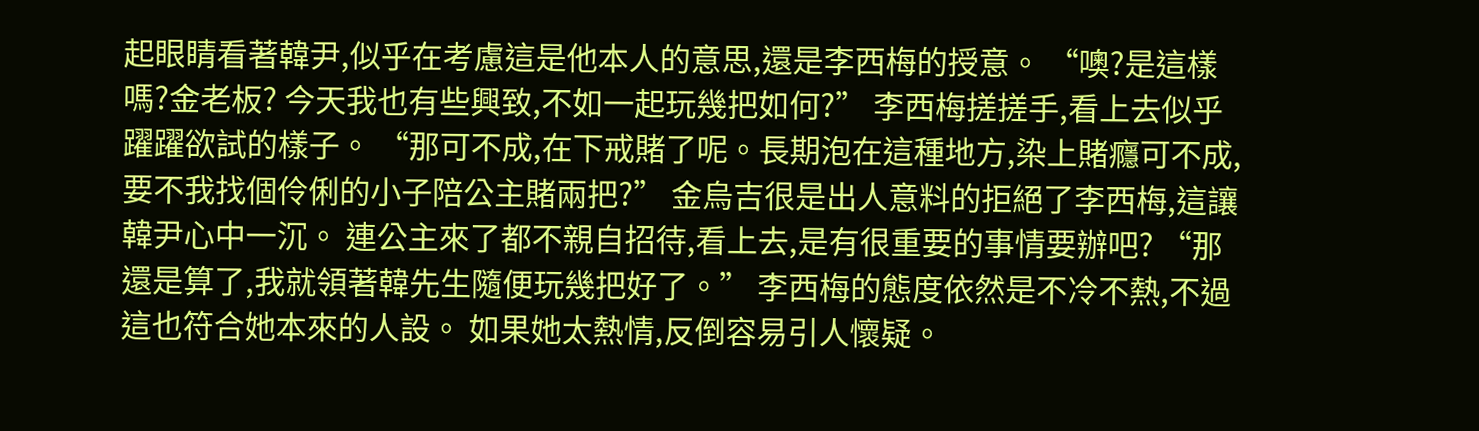起眼睛看著韓尹,似乎在考慮這是他本人的意思,還是李西梅的授意。 “噢?是這樣嗎?金老板? 今天我也有些興致,不如一起玩幾把如何?” 李西梅搓搓手,看上去似乎躍躍欲試的樣子。 “那可不成,在下戒賭了呢。長期泡在這種地方,染上賭癮可不成,要不我找個伶俐的小子陪公主賭兩把?” 金烏吉很是出人意料的拒絕了李西梅,這讓韓尹心中一沉。 連公主來了都不親自招待,看上去,是有很重要的事情要辦吧? “那還是算了,我就領著韓先生隨便玩幾把好了。” 李西梅的態度依然是不冷不熱,不過這也符合她本來的人設。 如果她太熱情,反倒容易引人懷疑。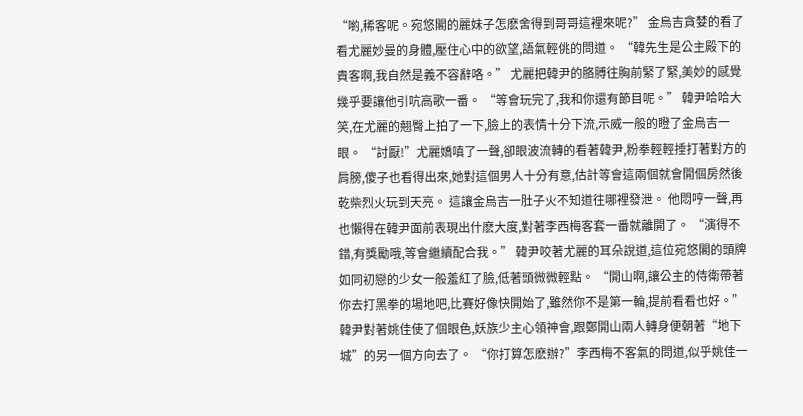“喲,稀客呢。宛悠閣的麗妹子怎麽舍得到哥哥這裡來呢?” 金烏吉貪婪的看了看尤麗妙曼的身體,壓住心中的欲望,語氣輕佻的問道。 “韓先生是公主殿下的貴客啊,我自然是義不容辭咯。” 尤麗把韓尹的胳膊往胸前緊了緊,美妙的感覺幾乎要讓他引吭高歌一番。 “等會玩完了,我和你還有節目呢。” 韓尹哈哈大笑,在尤麗的翹臀上拍了一下,臉上的表情十分下流,示威一般的瞪了金烏吉一眼。 “討厭!”尤麗嬌嗔了一聲,卻眼波流轉的看著韓尹,粉拳輕輕捶打著對方的肩膀,傻子也看得出來,她對這個男人十分有意,估計等會這兩個就會開個房然後乾柴烈火玩到天亮。 這讓金烏吉一肚子火不知道往哪裡發泄。 他悶哼一聲,再也懶得在韓尹面前表現出什麽大度,對著李西梅客套一番就離開了。 “演得不錯,有獎勵哦,等會繼續配合我。” 韓尹咬著尤麗的耳朵說道,這位宛悠閣的頭牌如同初戀的少女一般羞紅了臉,低著頭微微輕點。 “開山啊,讓公主的侍衛帶著你去打黑拳的場地吧,比賽好像快開始了,雖然你不是第一輪,提前看看也好。” 韓尹對著姚佳使了個眼色,妖族少主心領神會,跟鄭開山兩人轉身便朝著“地下城”的另一個方向去了。 “你打算怎麽辦?”李西梅不客氣的問道,似乎姚佳一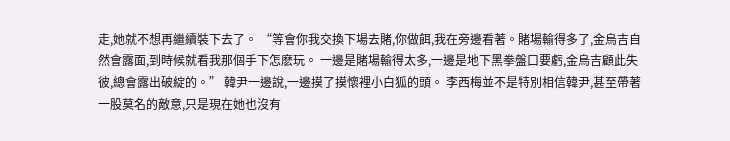走,她就不想再繼續裝下去了。 “等會你我交換下場去賭,你做餌,我在旁邊看著。賭場輸得多了,金烏吉自然會露面,到時候就看我那個手下怎麽玩。 一邊是賭場輸得太多,一邊是地下黑拳盤口要虧,金烏吉顧此失彼,總會露出破綻的。” 韓尹一邊說,一邊摸了摸懷裡小白狐的頭。 李西梅並不是特別相信韓尹,甚至帶著一股莫名的敵意,只是現在她也沒有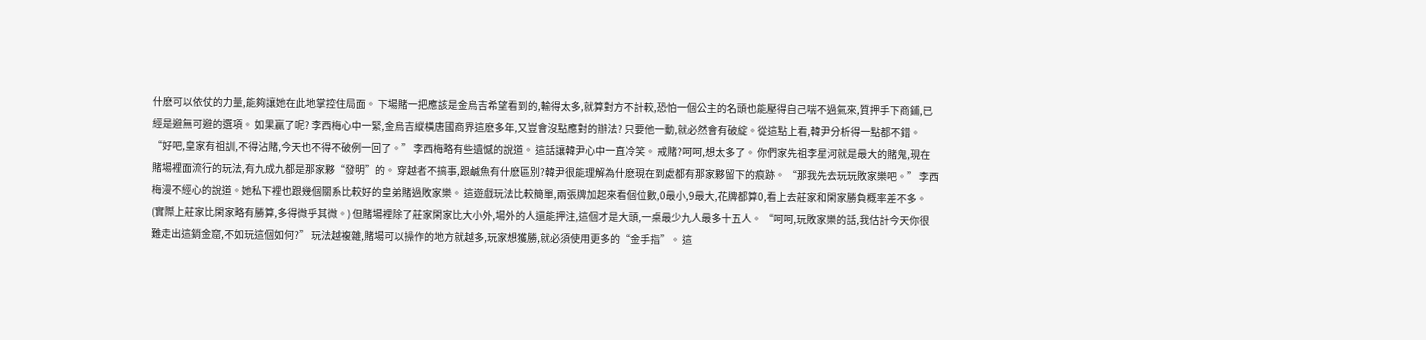什麽可以依仗的力量,能夠讓她在此地掌控住局面。 下場賭一把應該是金烏吉希望看到的,輸得太多,就算對方不計較,恐怕一個公主的名頭也能壓得自己喘不過氣來,質押手下商鋪,已經是避無可避的選項。 如果贏了呢? 李西梅心中一緊,金烏吉縱橫唐國商界這麽多年,又豈會沒點應對的辦法? 只要他一動,就必然會有破綻。從這點上看,韓尹分析得一點都不錯。 “好吧,皇家有祖訓,不得沾賭,今天也不得不破例一回了。” 李西梅略有些遺憾的說道。 這話讓韓尹心中一直冷笑。 戒賭?呵呵,想太多了。 你們家先祖李星河就是最大的賭鬼,現在賭場裡面流行的玩法,有九成九都是那家夥“發明”的。 穿越者不搞事,跟鹹魚有什麽區別?韓尹很能理解為什麽現在到處都有那家夥留下的痕跡。 “那我先去玩玩敗家樂吧。” 李西梅漫不經心的說道。她私下裡也跟幾個關系比較好的皇弟賭過敗家樂。 這遊戲玩法比較簡單,兩張牌加起來看個位數,0最小,9最大,花牌都算0,看上去莊家和閑家勝負概率差不多。(實際上莊家比閑家略有勝算,多得微乎其微。) 但賭場裡除了莊家閑家比大小外,場外的人還能押注,這個才是大頭,一桌最少九人最多十五人。 “呵呵,玩敗家樂的話,我估計今天你很難走出這銷金窟,不如玩這個如何?” 玩法越複雜,賭場可以操作的地方就越多,玩家想獲勝,就必須使用更多的“金手指”。 這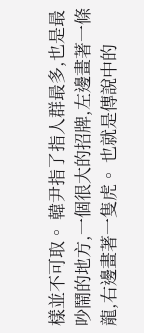樣並不可取。 韓尹指了指人群最多,也是最吵鬧的地方,一個很大的招牌,左邊畫著一條龍,右邊畫著一隻虎。 也就是傳說中的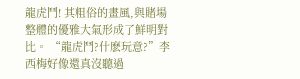龍虎鬥! 其粗俗的畫風,與賭場整體的優雅大氣形成了鮮明對比。 “龍虎鬥?什麽玩意?”李西梅好像還真沒聽過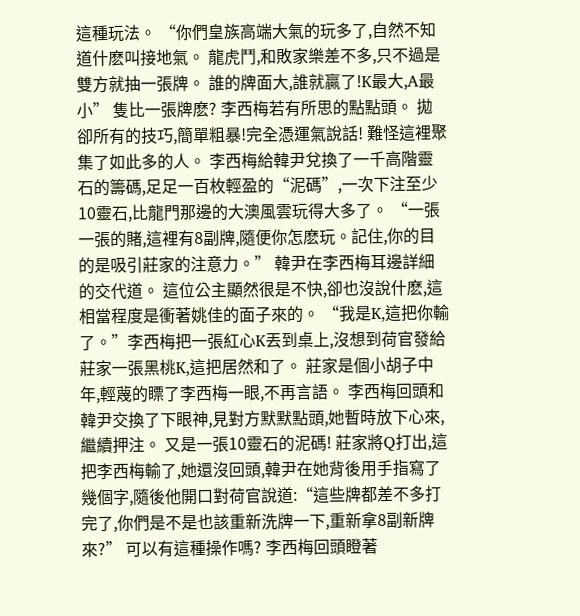這種玩法。 “你們皇族高端大氣的玩多了,自然不知道什麽叫接地氣。 龍虎鬥,和敗家樂差不多,只不過是雙方就抽一張牌。 誰的牌面大,誰就贏了!K最大,A最小” 隻比一張牌麽? 李西梅若有所思的點點頭。 拋卻所有的技巧,簡單粗暴!完全憑運氣說話! 難怪這裡聚集了如此多的人。 李西梅給韓尹兌換了一千高階靈石的籌碼,足足一百枚輕盈的“泥碼”,一次下注至少10靈石,比龍門那邊的大澳風雲玩得大多了。 “一張一張的賭,這裡有8副牌,隨便你怎麽玩。記住,你的目的是吸引莊家的注意力。” 韓尹在李西梅耳邊詳細的交代道。 這位公主顯然很是不快,卻也沒說什麽,這相當程度是衝著姚佳的面子來的。 “我是K,這把你輸了。”李西梅把一張紅心K丟到桌上,沒想到荷官發給莊家一張黑桃K,這把居然和了。 莊家是個小胡子中年,輕蔑的瞟了李西梅一眼,不再言語。 李西梅回頭和韓尹交換了下眼神,見對方默默點頭,她暫時放下心來,繼續押注。 又是一張10靈石的泥碼! 莊家將Q打出,這把李西梅輸了,她還沒回頭,韓尹在她背後用手指寫了幾個字,隨後他開口對荷官說道:“這些牌都差不多打完了,你們是不是也該重新洗牌一下,重新拿8副新牌來?” 可以有這種操作嗎? 李西梅回頭瞪著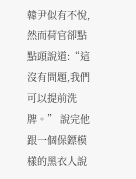韓尹似有不悅,然而荷官卻點點頭說道:“這沒有問題,我們可以提前洗牌。” 說完他跟一個保鏢模樣的黑衣人說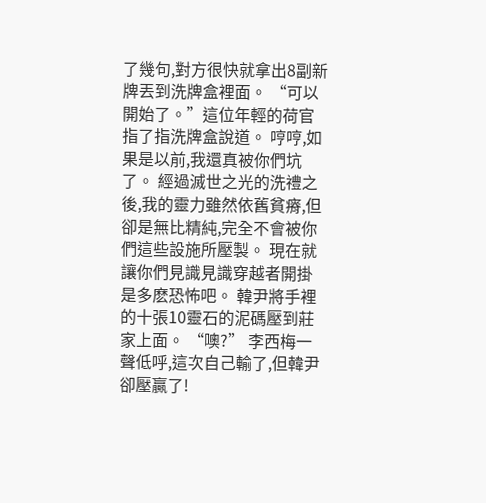了幾句,對方很快就拿出8副新牌丟到洗牌盒裡面。 “可以開始了。”這位年輕的荷官指了指洗牌盒說道。 哼哼,如果是以前,我還真被你們坑了。 經過滅世之光的洗禮之後,我的靈力雖然依舊貧瘠,但卻是無比精純,完全不會被你們這些設施所壓製。 現在就讓你們見識見識穿越者開掛是多麽恐怖吧。 韓尹將手裡的十張10靈石的泥碼壓到莊家上面。 “噢?” 李西梅一聲低呼,這次自己輸了,但韓尹卻壓贏了!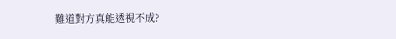難道對方真能透視不成?